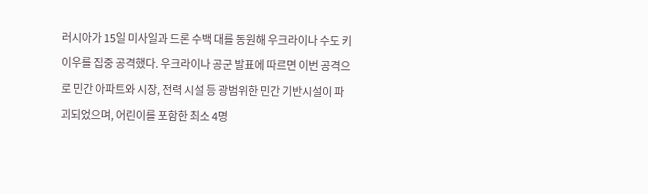러시아가 15일 미사일과 드론 수백 대를 동원해 우크라이나 수도 키이우를 집중 공격했다. 우크라이나 공군 발표에 따르면 이번 공격으로 민간 아파트와 시장, 전력 시설 등 광범위한 민간 기반시설이 파괴되었으며, 어린이를 포함한 최소 4명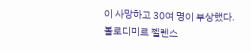이 사망하고 30여 명이 부상했다.
볼로디미르 젤렌스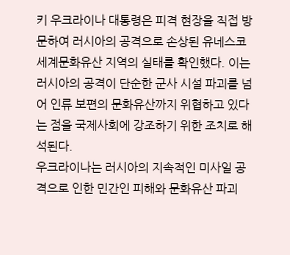키 우크라이나 대통령은 피격 현장을 직접 방문하여 러시아의 공격으로 손상된 유네스코 세계문화유산 지역의 실태를 확인했다. 이는 러시아의 공격이 단순한 군사 시설 파괴를 넘어 인류 보편의 문화유산까지 위협하고 있다는 점을 국제사회에 강조하기 위한 조치로 해석된다.
우크라이나는 러시아의 지속적인 미사일 공격으로 인한 민간인 피해와 문화유산 파괴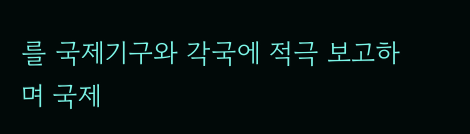를 국제기구와 각국에 적극 보고하며 국제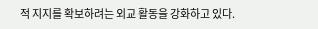적 지지를 확보하려는 외교 활동을 강화하고 있다.